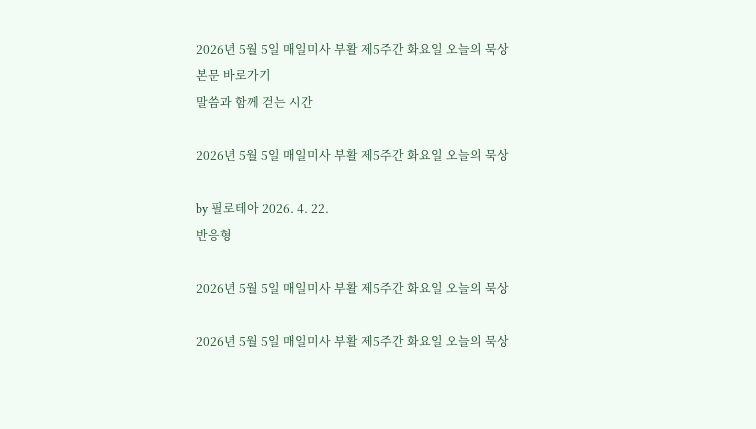2026년 5월 5일 매일미사 부활 제5주간 화요일 오늘의 묵상
본문 바로가기
말씀과 함께 걷는 시간

2026년 5월 5일 매일미사 부활 제5주간 화요일 오늘의 묵상

by 필로테아 2026. 4. 22.
반응형

2026년 5월 5일 매일미사 부활 제5주간 화요일 오늘의 묵상

2026년 5월 5일 매일미사 부활 제5주간 화요일 오늘의 묵상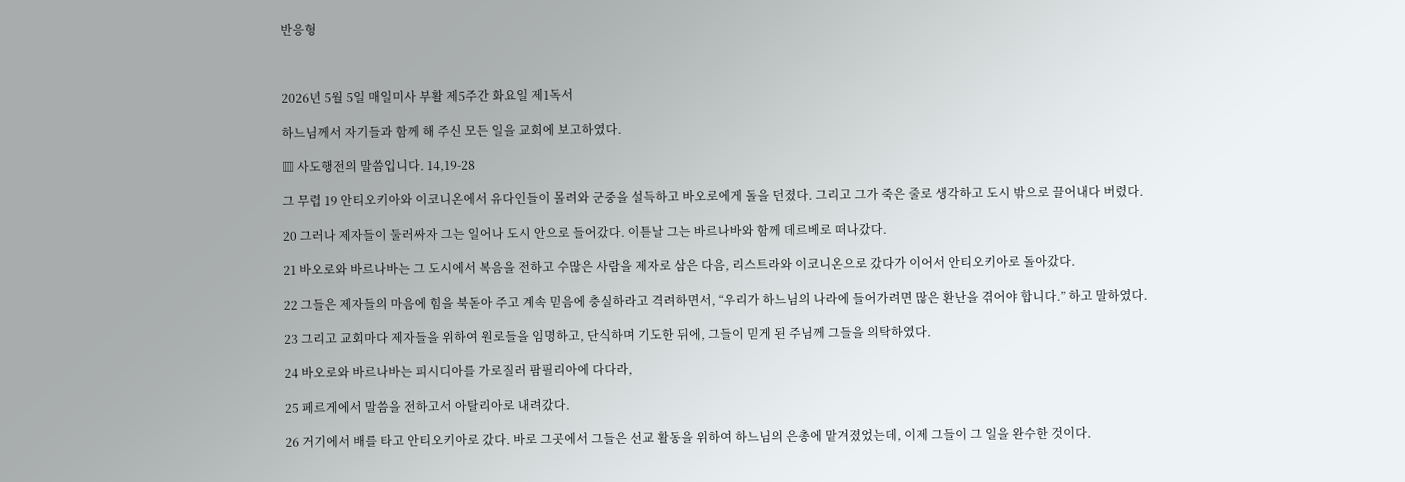반응형



2026년 5월 5일 매일미사 부활 제5주간 화요일 제1독서

하느님께서 자기들과 함께 해 주신 모든 일을 교회에 보고하였다.

▥ 사도행전의 말씀입니다. 14,19-28

그 무렵 19 안티오키아와 이코니온에서 유다인들이 몰려와 군중을 설득하고 바오로에게 돌을 던졌다. 그리고 그가 죽은 줄로 생각하고 도시 밖으로 끌어내다 버렸다.

20 그러나 제자들이 둘러싸자 그는 일어나 도시 안으로 들어갔다. 이튿날 그는 바르나바와 함께 데르베로 떠나갔다.

21 바오로와 바르나바는 그 도시에서 복음을 전하고 수많은 사람을 제자로 삼은 다음, 리스트라와 이코니온으로 갔다가 이어서 안티오키아로 돌아갔다.

22 그들은 제자들의 마음에 힘을 북돋아 주고 계속 믿음에 충실하라고 격려하면서, “우리가 하느님의 나라에 들어가려면 많은 환난을 겪어야 합니다.” 하고 말하였다.

23 그리고 교회마다 제자들을 위하여 원로들을 임명하고, 단식하며 기도한 뒤에, 그들이 믿게 된 주님께 그들을 의탁하였다.

24 바오로와 바르나바는 피시디아를 가로질러 팜필리아에 다다라,

25 페르게에서 말씀을 전하고서 아탈리아로 내려갔다.

26 거기에서 배를 타고 안티오키아로 갔다. 바로 그곳에서 그들은 선교 활동을 위하여 하느님의 은총에 맡겨졌었는데, 이제 그들이 그 일을 완수한 것이다.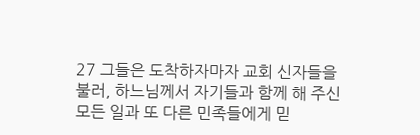27 그들은 도착하자마자 교회 신자들을 불러, 하느님께서 자기들과 함께 해 주신 모든 일과 또 다른 민족들에게 믿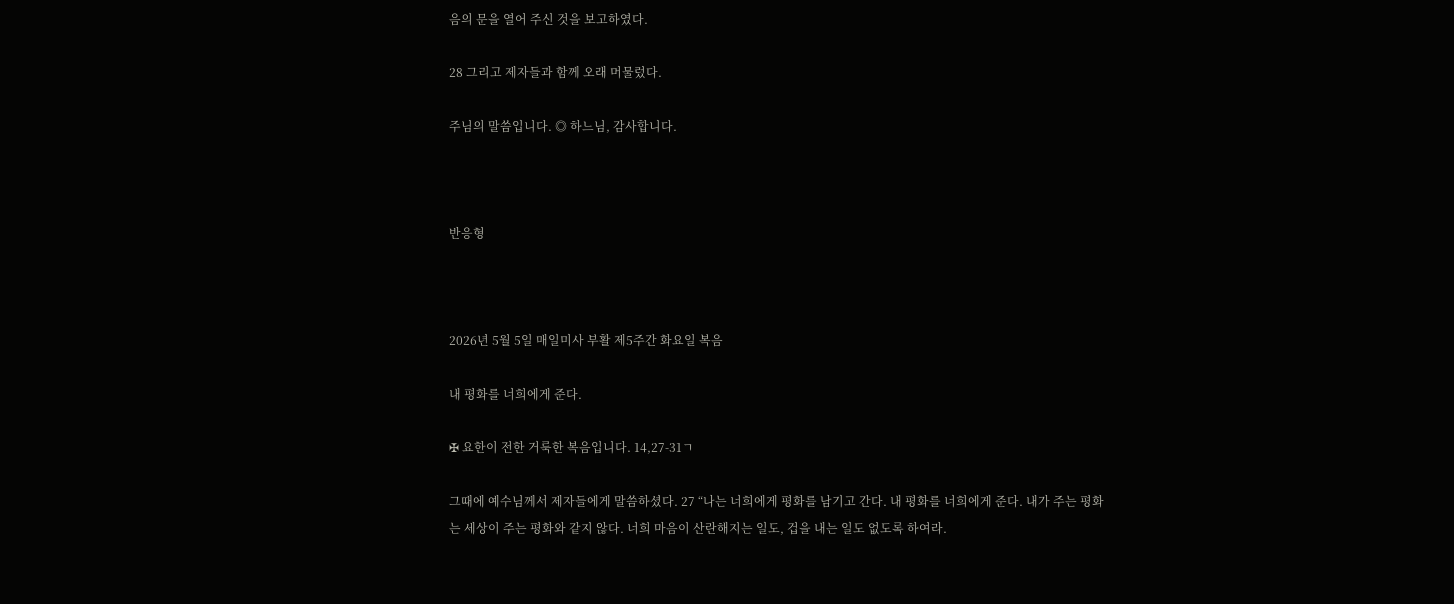음의 문을 열어 주신 것을 보고하였다.

28 그리고 제자들과 함께 오래 머물렀다.

주님의 말씀입니다. ◎ 하느님, 감사합니다.



반응형



2026년 5월 5일 매일미사 부활 제5주간 화요일 복음

내 평화를 너희에게 준다.

✠ 요한이 전한 거룩한 복음입니다. 14,27-31ㄱ

그때에 예수님께서 제자들에게 말씀하셨다. 27 “나는 너희에게 평화를 남기고 간다. 내 평화를 너희에게 준다. 내가 주는 평화는 세상이 주는 평화와 같지 않다. 너희 마음이 산란해지는 일도, 겁을 내는 일도 없도록 하여라.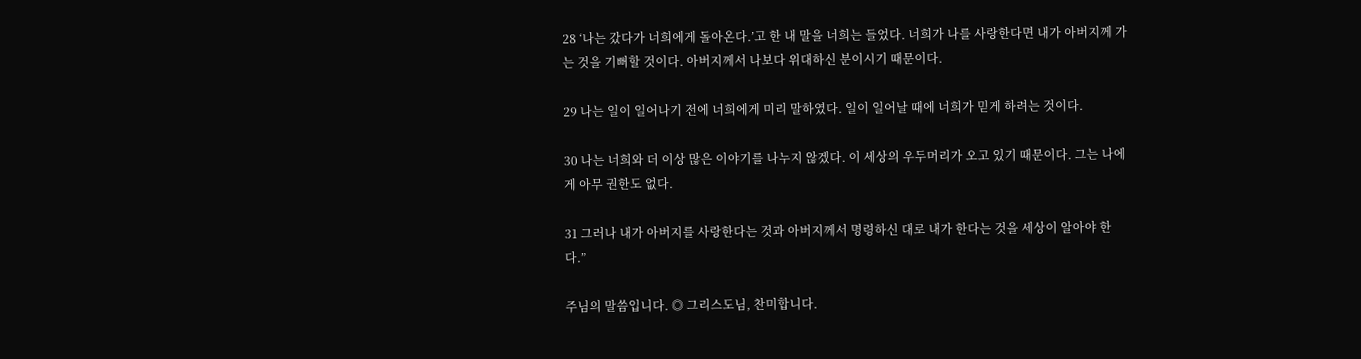28 ‘나는 갔다가 너희에게 돌아온다.’고 한 내 말을 너희는 들었다. 너희가 나를 사랑한다면 내가 아버지께 가는 것을 기뻐할 것이다. 아버지께서 나보다 위대하신 분이시기 때문이다.

29 나는 일이 일어나기 전에 너희에게 미리 말하였다. 일이 일어날 때에 너희가 믿게 하려는 것이다.

30 나는 너희와 더 이상 많은 이야기를 나누지 않겠다. 이 세상의 우두머리가 오고 있기 때문이다. 그는 나에게 아무 권한도 없다.

31 그러나 내가 아버지를 사랑한다는 것과 아버지께서 명령하신 대로 내가 한다는 것을 세상이 알아야 한다.”

주님의 말씀입니다. ◎ 그리스도님, 찬미합니다.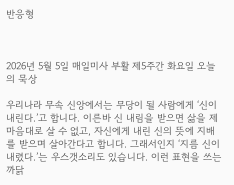반응형



2026년 5월 5일 매일미사 부활 제5주간 화요일 오늘의 묵상

우리나라 무속 신앙에서는 무당이 될 사람에게 ‘신이 내린다.’고 합니다. 이른바 신 내림을 받으면 삶을 제 마음대로 살 수 없고, 자신에게 내린 신의 뜻에 지배를 받으며 살아간다고 합니다. 그래서인지 ‘지름 신이 내렸다.’는 우스갯소리도 있습니다. 이런 표현을 쓰는 까닭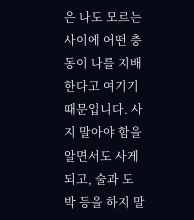은 나도 모르는 사이에 어떤 충동이 나를 지배한다고 여기기 때문입니다. 사지 말아야 함을 알면서도 사게 되고, 술과 도박 등을 하지 말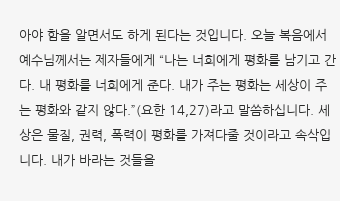아야 함을 알면서도 하게 된다는 것입니다. 오늘 복음에서 예수님께서는 제자들에게 “나는 너희에게 평화를 남기고 간다. 내 평화를 너희에게 준다. 내가 주는 평화는 세상이 주는 평화와 같지 않다.”(요한 14,27)라고 말씀하십니다. 세상은 물질, 권력, 폭력이 평화를 가져다줄 것이라고 속삭입니다. 내가 바라는 것들을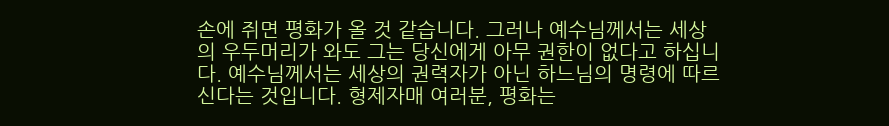손에 쥐면 평화가 올 것 같습니다. 그러나 예수님께서는 세상의 우두머리가 와도 그는 당신에게 아무 권한이 없다고 하십니다. 예수님께서는 세상의 권력자가 아닌 하느님의 명령에 따르신다는 것입니다. 형제자매 여러분, 평화는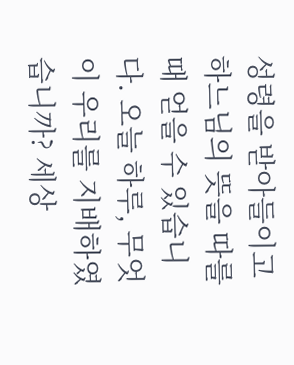성령을 받아들이고 하느님의 뜻을 따를 때 얻을 수 있습니다. 오늘 하루, 무엇이 우리를 지배하였습니까? 세상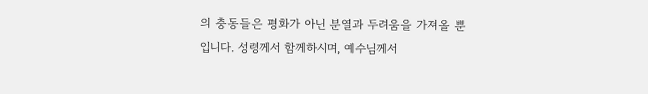의 충동들은 평화가 아닌 분열과 두려움을 가져올 뿐입니다. 성령께서 함께하시며, 예수님께서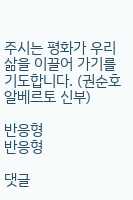주시는 평화가 우리 삶을 이끌어 가기를 기도합니다. (권순호 알베르토 신부)

반응형
반응형

댓글